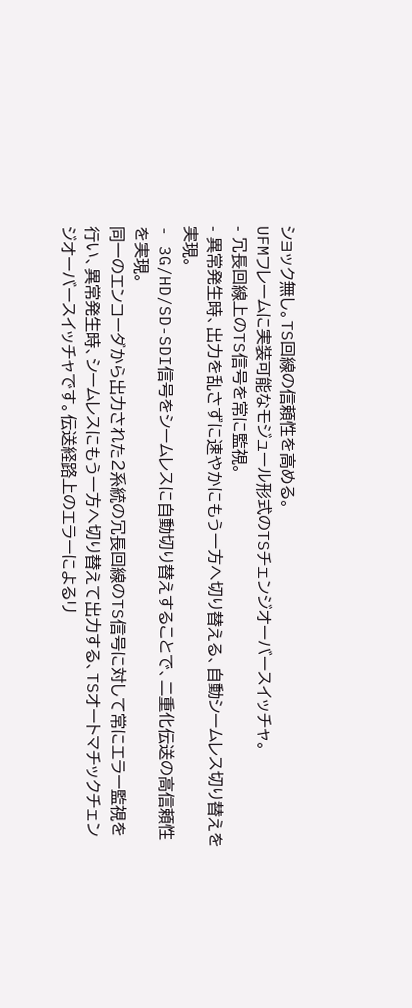ショック無し。TS回線の信頼性を高める。
UFMフレームに実装可能なモジュール形式のTSチェンジオーバースイッチャ。
- 冗長回線上のTS信号を常に監視。
- 異常発生時、出力を乱さずに速やかにもう一方へ切り替える、自動シームレス切り替えを実現。
- 3G/HD/SD-SDI信号をシームレスに自動切り替えすることで、二重化伝送の高信頼性を実現。
同一のエンコーダから出力された2系統の冗長回線のTS信号に対して常にエラー監視を行い、異常発生時、シームレスにもう一方へ切り替えて出力する、TSオートマチックチェンジオーバースイッチャです。伝送経路上のエラーによるリ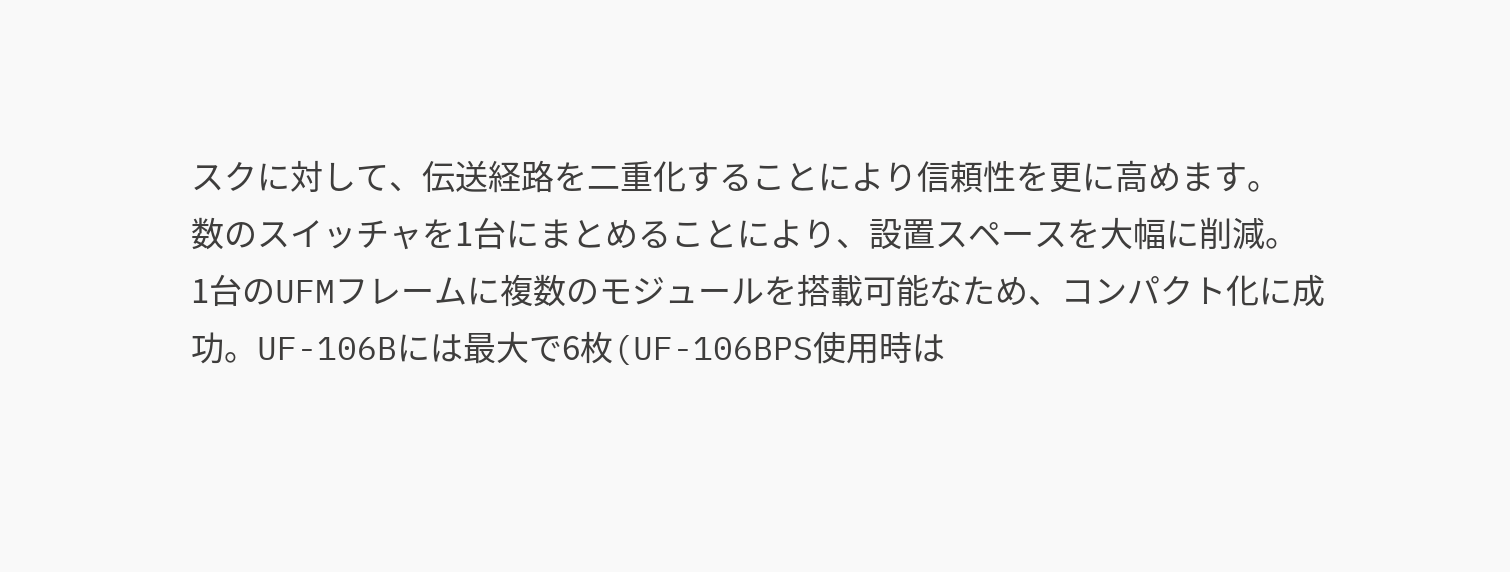スクに対して、伝送経路を二重化することにより信頼性を更に高めます。
数のスイッチャを1台にまとめることにより、設置スペースを大幅に削減。
1台のUFMフレームに複数のモジュールを搭載可能なため、コンパクト化に成功。UF-106Bには最大で6枚(UF-106BPS使用時は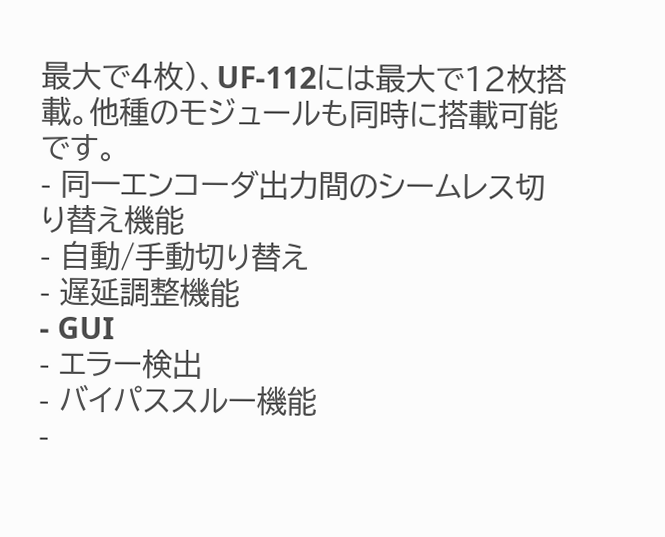最大で4枚)、UF-112には最大で12枚搭載。他種のモジュールも同時に搭載可能です。
- 同一エンコーダ出力間のシームレス切り替え機能
- 自動/手動切り替え
- 遅延調整機能
- GUI
- エラー検出
- バイパススルー機能
-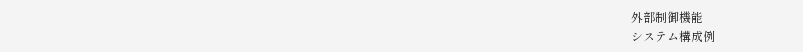外部制御機能
システム構成例